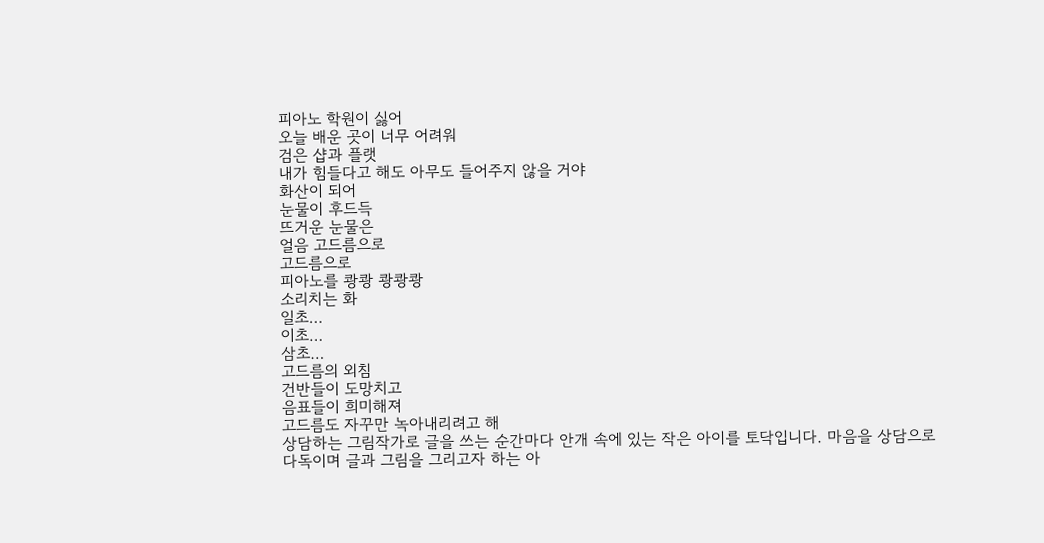피아노 학원이 싫어
오늘 배운 곳이 너무 어려워
검은 샵과 플랫
내가 힘들다고 해도 아무도 들어주지 않을 거야
화산이 되어
눈물이 후드득
뜨거운 눈물은
얼음 고드름으로
고드름으로
피아노를 쾅쾅 쾅쾅쾅
소리치는 화
일초…
이초…
삼초…
고드름의 외침
건반들이 도망치고
음표들이 희미해져
고드름도 자꾸만 녹아내리려고 해
상담하는 그림작가로 글을 쓰는 순간마다 안개 속에 있는 작은 아이를 토닥입니다. 마음을 상담으로 다독이며 글과 그림을 그리고자 하는 아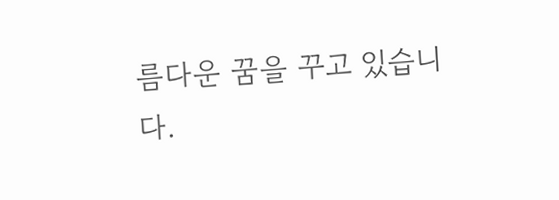름다운 꿈을 꾸고 있습니다.